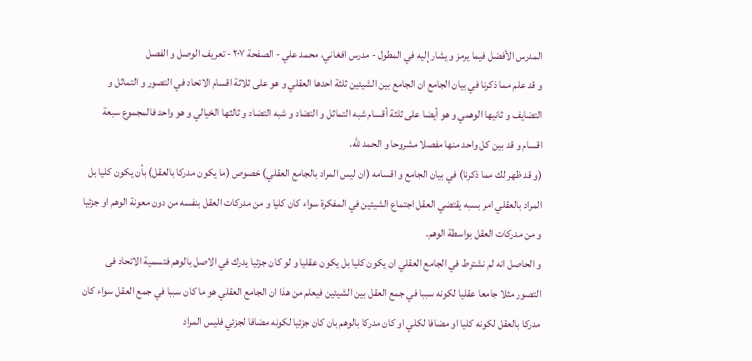المدرس الأفضل فيما يرمز و يشار إليه في المطول - مدرس افغاني، محمد علي - الصفحة ٢٠٧ - تعريف الوصل و الفصل
و قد علم مما ذكرنا في بيان الجامع ان الجامع بين الشيئين ثلثة احدها العقلي و هو على ثلاثة اقسام الاتحاد في التصور و التماثل و التضايف و ثانيها الوهمي و هو أيضا على ثلثة أقسام شبه التماثل و التضاد و شبه التضاد و ثالثها الخيالي و هو واحد فالمجموع سبعة اقسام و قد بين كل واحد منها مفصلا مشروحا و الحمد للّه.
(و قد ظهر لك مما ذكرنا) في بيان الجامع و اقسامه (ان ليس المراد بالجامع العقلي) خصوص (ما يكون مدركا بالعقل) بأن يكون كليا بل المراد بالعقلي امر بسبه يقتضي العقل اجتماع الشيئين في المفكرة سواء كان كليا و من مدركات العقل بنفسه من دون معونة الوهم او جزئيا و من مدركات العقل بواسطة الوهم.
و الحاصل انه لم نشترط في الجامع العقلي ان يكون كليا بل يكون عقليا و لو كان جزئيا يدرك في الاصل بالوهم فتسمية الاتحاد فى التصور مثلا جامعا عقليا لكونه سببا في جمع العقل بين الشيئين فيعلم من هذا ان الجامع العقلي هو ما كان سببا في جمع العقل سواء كان مدركا بالعقل لكونه كليا او مضافا لكلي او كان مدركا بالوهم بان كان جزئيا لكونه مضافا لجزئي فليس المراد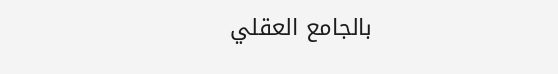بالجامع العقلي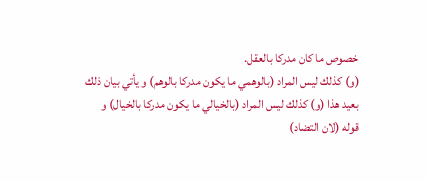خصوص ما كان مدركا بالعقل.
(و) كذلك ليس المراد (بالوهمي ما يكون مدركا بالوهم) و يأتي بيان ذلك بعيد هذا (و) كذلك ليس المراد (بالخيالي ما يكون مدركا بالخيال) و قوله (لان التضاد)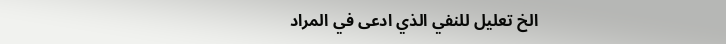الخ تعليل للنفي الذي ادعى في المراد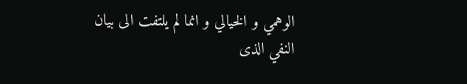الوهمي و الخيالي و انما لم يلتفت الى بيان النفي الذى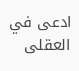ادعى في العقلى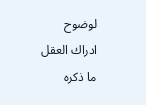لوضوح ادراك العقل ما ذكره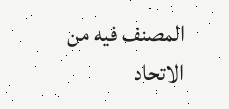المصنف فيه من الاتحاد